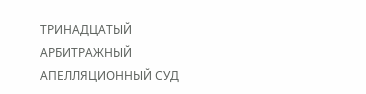ТРИНАДЦАТЫЙ АРБИТРАЖНЫЙ АПЕЛЛЯЦИОННЫЙ СУД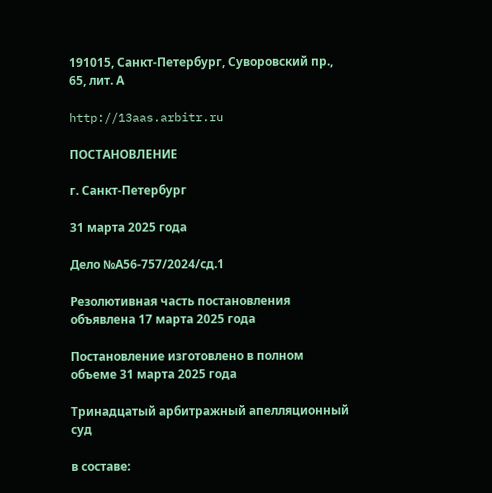191015, Санкт-Петербург, Суворовский пр., 65, лит. А

http://13aas.arbitr.ru

ПОСТАНОВЛЕНИЕ

г. Санкт-Петербург

31 марта 2025 года

Дело №А56-757/2024/сд.1

Резолютивная часть постановления объявлена 17 марта 2025 года

Постановление изготовлено в полном объеме 31 марта 2025 года

Тринадцатый арбитражный апелляционный суд

в составе: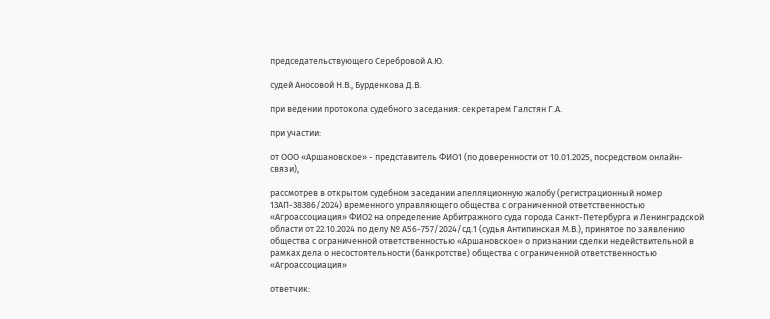председательствующего Серебровой А.Ю.

судей Аносовой Н.В., Бурденкова Д.В.

при ведении протокола судебного заседания: секретарем Галстян Г.А.

при участии:

от ООО «Аршановское» - представитель ФИО1 (по доверенности от 10.01.2025, посредством онлайн-связи),

рассмотрев в открытом судебном заседании апелляционную жалобу (регистрационный номер 13АП-38386/2024) временного управляющего общества с ограниченной ответственностью «Агроассоциация» ФИО2 на определение Арбитражного суда города Санкт-Петербурга и Ленинградской области от 22.10.2024 по делу № А56-757/2024/сд.1 (судья Антипинская М.В.), принятое по заявлению общества с ограниченной ответственностью «Аршановское» о признании сделки недействительной в рамках дела о несостоятельности (банкротстве) общества с ограниченной ответственностью «Агроассоциация»

ответчик: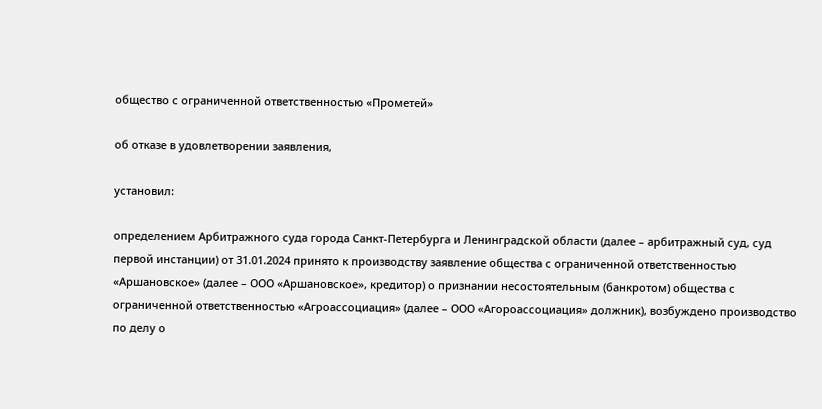общество с ограниченной ответственностью «Прометей»

об отказе в удовлетворении заявления,

установил:

определением Арбитражного суда города Санкт-Петербурга и Ленинградской области (далее – арбитражный суд, суд первой инстанции) от 31.01.2024 принято к производству заявление общества с ограниченной ответственностью «Аршановское» (далее – ООО «Аршановское», кредитор) о признании несостоятельным (банкротом) общества с ограниченной ответственностью «Агроассоциация» (далее – ООО «Агороассоциация» должник), возбуждено производство по делу о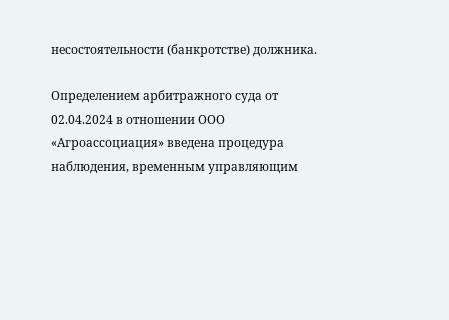несостоятельности (банкротстве) должника.

Определением арбитражного суда от 02.04.2024 в отношении ООО «Агроассоциация» введена процедура наблюдения, временным управляющим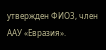утвержден ФИО3, член ААУ «Евразия».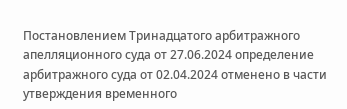Постановлением Тринадцатого арбитражного апелляционного суда от 27.06.2024 определение арбитражного суда от 02.04.2024 отменено в части утверждения временного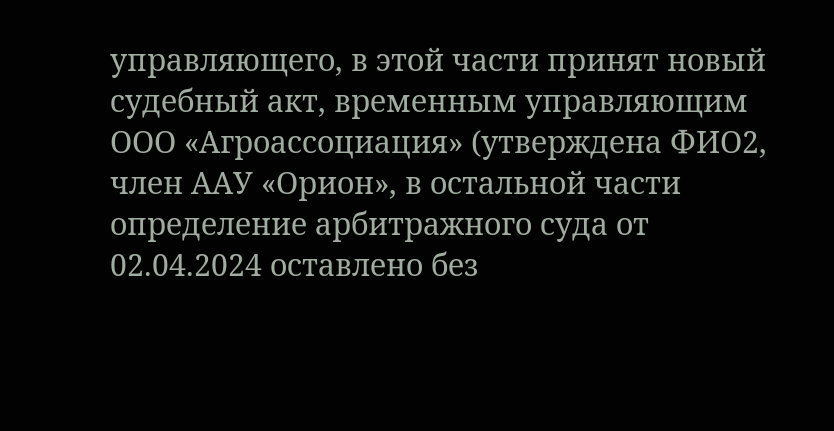управляющего, в этой части принят новый судебный акт, временным управляющим ООО «Агроассоциация» (утверждена ФИО2, член ААУ «Орион», в остальной части определение арбитражного суда от 02.04.2024 оставлено без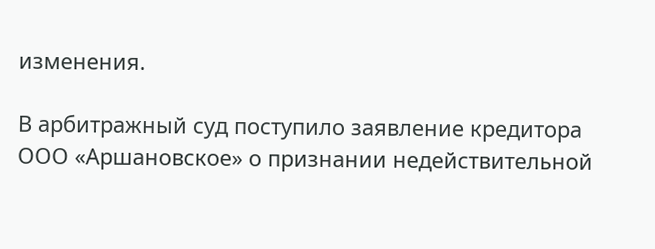изменения.

В арбитражный суд поступило заявление кредитора ООО «Аршановское» о признании недействительной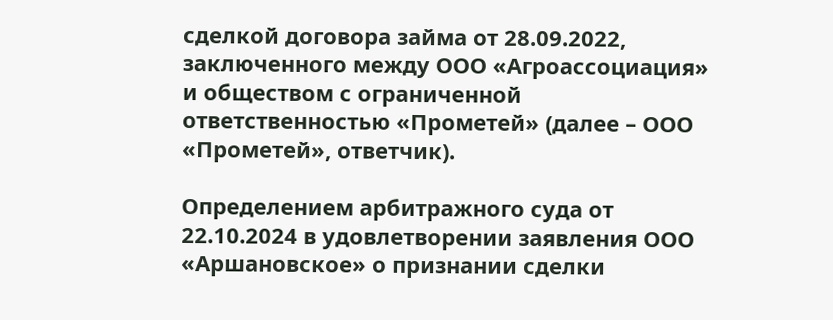сделкой договора займа от 28.09.2022, заключенного между ООО «Агроассоциация» и обществом с ограниченной ответственностью «Прометей» (далее – ООО «Прометей», ответчик).

Определением арбитражного суда от 22.10.2024 в удовлетворении заявления ООО «Аршановское» о признании сделки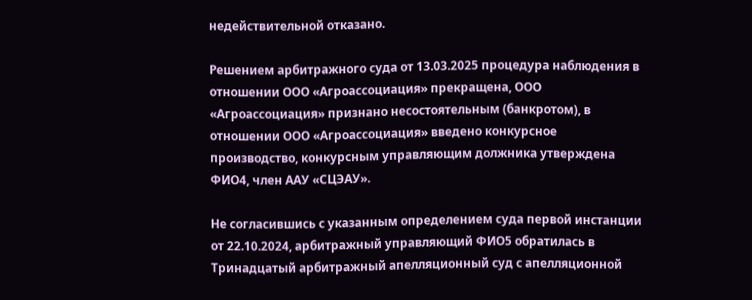недействительной отказано.

Решением арбитражного суда от 13.03.2025 процедура наблюдения в отношении ООО «Агроассоциация» прекращена, ООО «Агроассоциация» признано несостоятельным (банкротом), в отношении ООО «Агроассоциация» введено конкурсное производство, конкурсным управляющим должника утверждена ФИО4, член ААУ «СЦЭАУ».

Не согласившись с указанным определением суда первой инстанции от 22.10.2024, арбитражный управляющий ФИО5 обратилась в Тринадцатый арбитражный апелляционный суд с апелляционной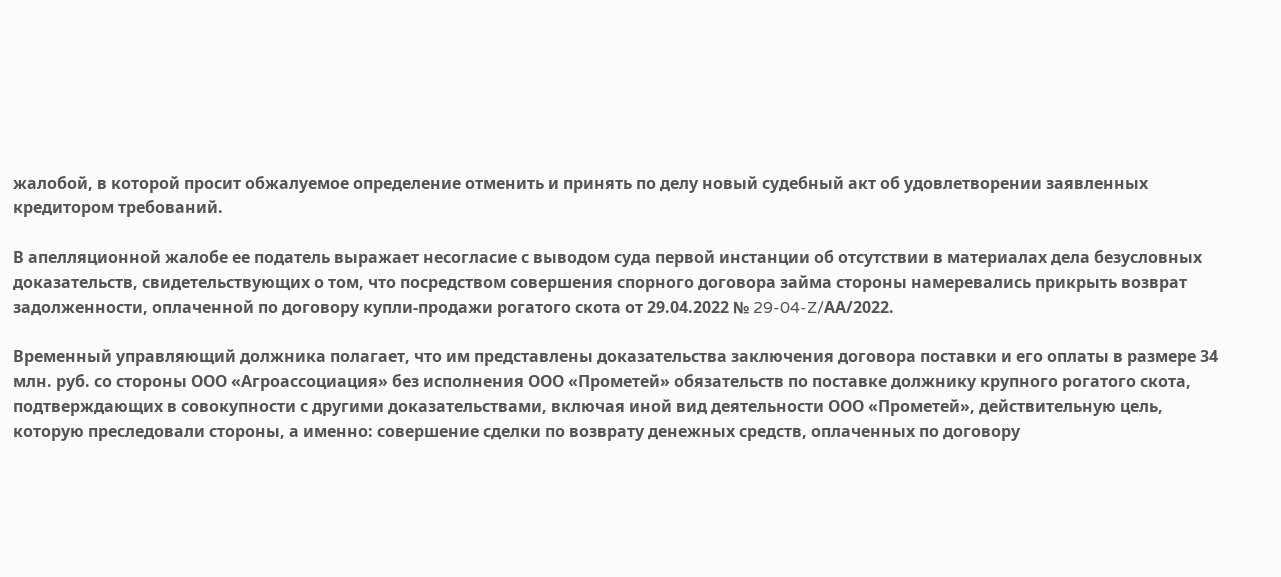жалобой, в которой просит обжалуемое определение отменить и принять по делу новый судебный акт об удовлетворении заявленных кредитором требований.

В апелляционной жалобе ее податель выражает несогласие с выводом суда первой инстанции об отсутствии в материалах дела безусловных доказательств, свидетельствующих о том, что посредством совершения спорного договора займа стороны намеревались прикрыть возврат задолженности, оплаченной по договору купли-продажи рогатого скота от 29.04.2022 № 29-04-Z/АА/2022.

Временный управляющий должника полагает, что им представлены доказательства заключения договора поставки и его оплаты в размере 34 млн. руб. со стороны ООО «Агроассоциация» без исполнения ООО «Прометей» обязательств по поставке должнику крупного рогатого скота, подтверждающих в совокупности с другими доказательствами, включая иной вид деятельности ООО «Прометей», действительную цель, которую преследовали стороны, а именно: совершение сделки по возврату денежных средств, оплаченных по договору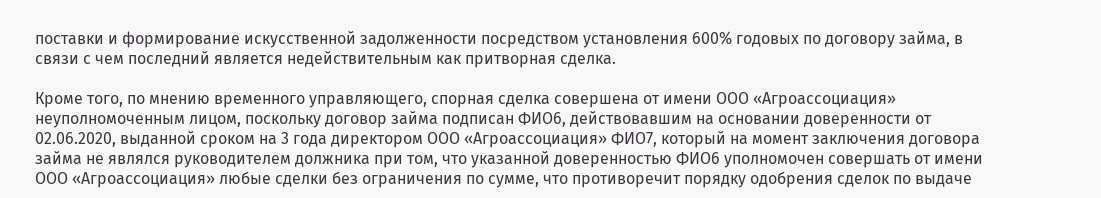поставки и формирование искусственной задолженности посредством установления 600% годовых по договору займа, в связи с чем последний является недействительным как притворная сделка.

Кроме того, по мнению временного управляющего, спорная сделка совершена от имени ООО «Агроассоциация» неуполномоченным лицом, поскольку договор займа подписан ФИО6, действовавшим на основании доверенности от 02.06.2020, выданной сроком на 3 года директором ООО «Агроассоциация» ФИО7, который на момент заключения договора займа не являлся руководителем должника при том, что указанной доверенностью ФИО6 уполномочен совершать от имени ООО «Агроассоциация» любые сделки без ограничения по сумме, что противоречит порядку одобрения сделок по выдаче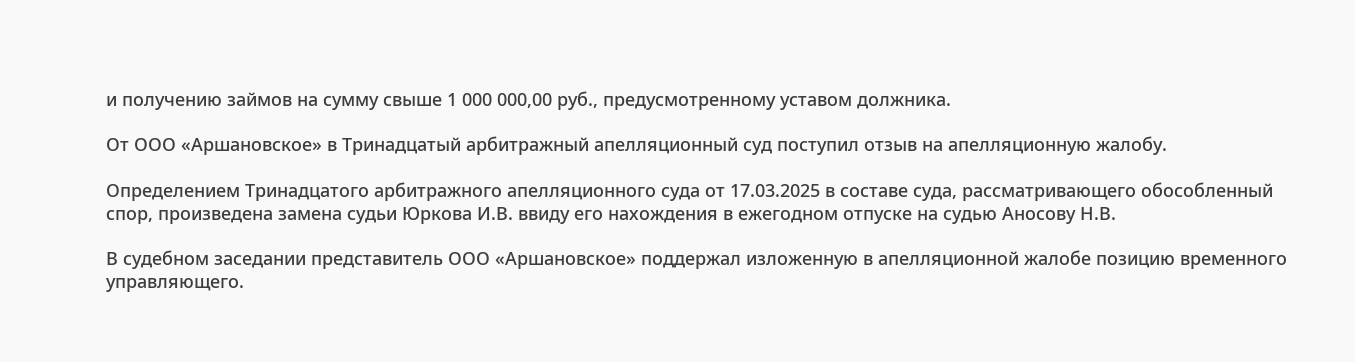и получению займов на сумму свыше 1 000 000,00 руб., предусмотренному уставом должника.

От ООО «Аршановское» в Тринадцатый арбитражный апелляционный суд поступил отзыв на апелляционную жалобу.

Определением Тринадцатого арбитражного апелляционного суда от 17.03.2025 в составе суда, рассматривающего обособленный спор, произведена замена судьи Юркова И.В. ввиду его нахождения в ежегодном отпуске на судью Аносову Н.В.

В судебном заседании представитель ООО «Аршановское» поддержал изложенную в апелляционной жалобе позицию временного управляющего.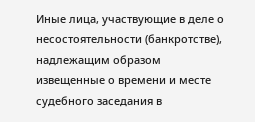Иные лица, участвующие в деле о несостоятельности (банкротстве), надлежащим образом извещенные о времени и месте судебного заседания в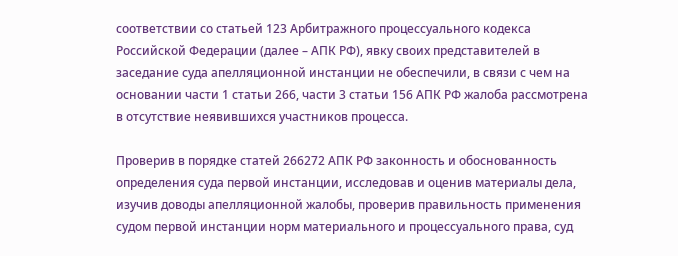соответствии со статьей 123 Арбитражного процессуального кодекса Российской Федерации (далее – АПК РФ), явку своих представителей в заседание суда апелляционной инстанции не обеспечили, в связи с чем на основании части 1 статьи 266, части 3 статьи 156 АПК РФ жалоба рассмотрена в отсутствие неявившихся участников процесса.

Проверив в порядке статей 266272 АПК РФ законность и обоснованность определения суда первой инстанции, исследовав и оценив материалы дела, изучив доводы апелляционной жалобы, проверив правильность применения судом первой инстанции норм материального и процессуального права, суд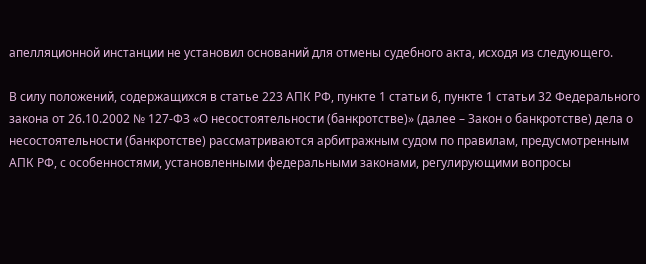апелляционной инстанции не установил оснований для отмены судебного акта, исходя из следующего.

В силу положений, содержащихся в статье 223 АПК РФ, пункте 1 статьи 6, пункте 1 статьи 32 Федерального закона от 26.10.2002 № 127-ФЗ «О несостоятельности (банкротстве)» (далее – Закон о банкротстве) дела о несостоятельности (банкротстве) рассматриваются арбитражным судом по правилам, предусмотренным АПК РФ, с особенностями, установленными федеральными законами, регулирующими вопросы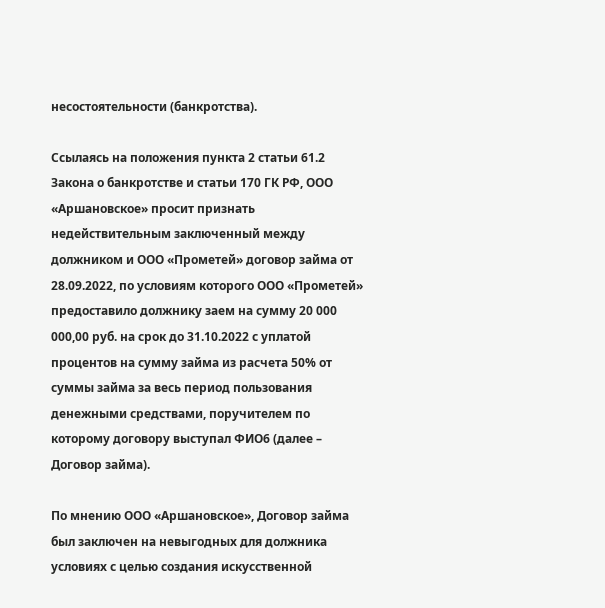несостоятельности (банкротства).

Ссылаясь на положения пункта 2 статьи 61.2 Закона о банкротстве и статьи 170 ГК РФ, ООО «Аршановское» просит признать недействительным заключенный между должником и ООО «Прометей» договор займа от 28.09.2022, по условиям которого ООО «Прометей» предоставило должнику заем на сумму 20 000 000,00 руб. на срок до 31.10.2022 с уплатой процентов на сумму займа из расчета 50% от суммы займа за весь период пользования денежными средствами, поручителем по которому договору выступал ФИО6 (далее – Договор займа).

По мнению ООО «Аршановское», Договор займа был заключен на невыгодных для должника условиях с целью создания искусственной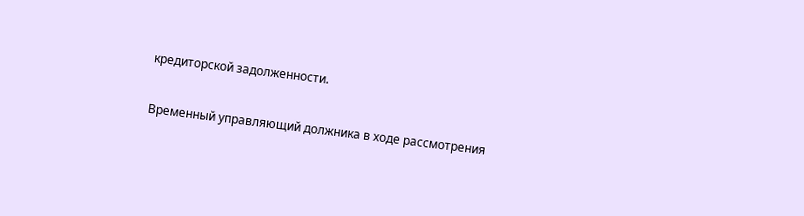кредиторской задолженности.

Временный управляющий должника в ходе рассмотрения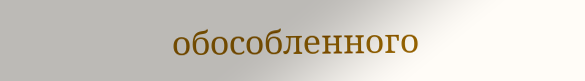обособленного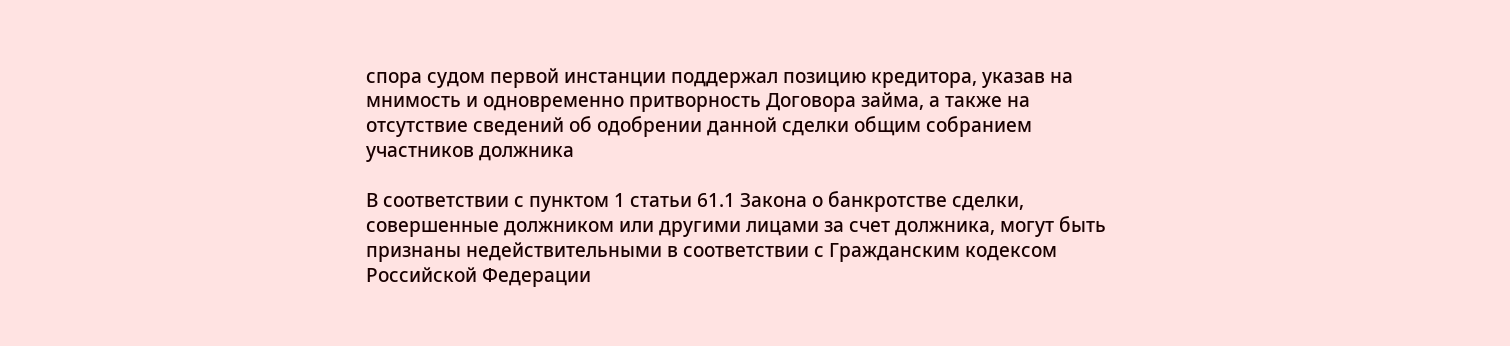спора судом первой инстанции поддержал позицию кредитора, указав на мнимость и одновременно притворность Договора займа, а также на отсутствие сведений об одобрении данной сделки общим собранием участников должника

В соответствии с пунктом 1 статьи 61.1 Закона о банкротстве сделки, совершенные должником или другими лицами за счет должника, могут быть признаны недействительными в соответствии с Гражданским кодексом Российской Федерации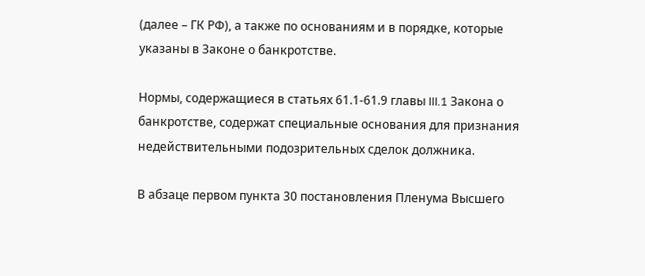(далее – ГК РФ), а также по основаниям и в порядке, которые указаны в Законе о банкротстве.

Нормы, содержащиеся в статьях 61.1-61.9 главы III.1 Закона о банкротстве, содержат специальные основания для признания недействительными подозрительных сделок должника.

В абзаце первом пункта 30 постановления Пленума Высшего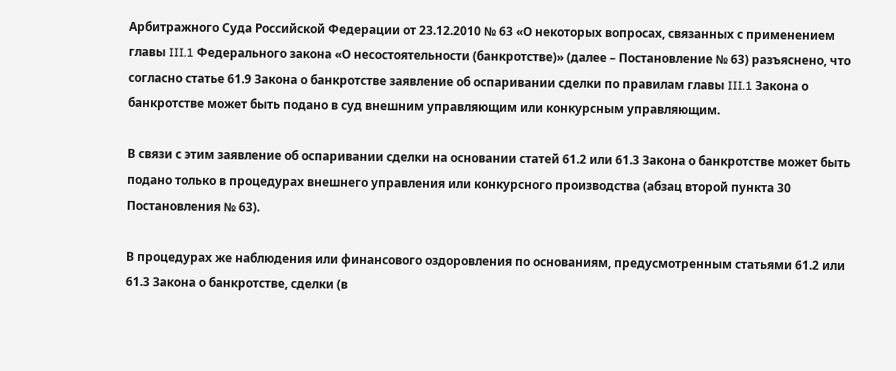Арбитражного Суда Российской Федерации от 23.12.2010 № 63 «О некоторых вопросах, связанных с применением главы III.1 Федерального закона «О несостоятельности (банкротстве)» (далее – Постановление № 63) разъяснено, что согласно статье 61.9 Закона о банкротстве заявление об оспаривании сделки по правилам главы III.1 Закона о банкротстве может быть подано в суд внешним управляющим или конкурсным управляющим.

В связи с этим заявление об оспаривании сделки на основании статей 61.2 или 61.3 Закона о банкротстве может быть подано только в процедурах внешнего управления или конкурсного производства (абзац второй пункта 30 Постановления № 63).

В процедурах же наблюдения или финансового оздоровления по основаниям, предусмотренным статьями 61.2 или 61.3 Закона о банкротстве, сделки (в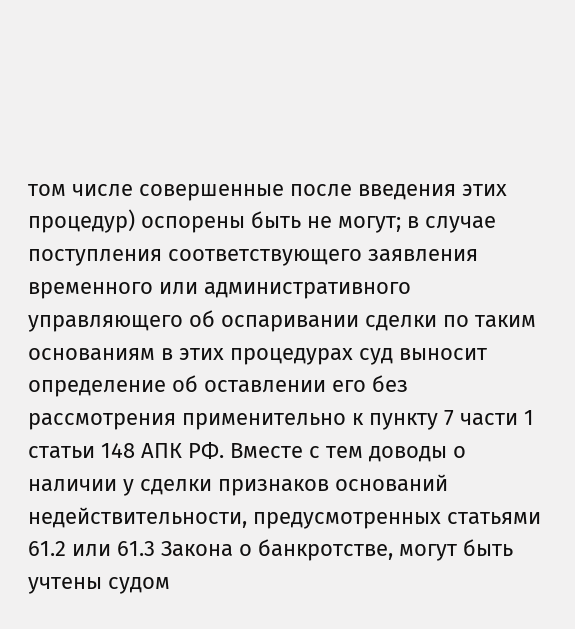том числе совершенные после введения этих процедур) оспорены быть не могут; в случае поступления соответствующего заявления временного или административного управляющего об оспаривании сделки по таким основаниям в этих процедурах суд выносит определение об оставлении его без рассмотрения применительно к пункту 7 части 1 статьи 148 АПК РФ. Вместе с тем доводы о наличии у сделки признаков оснований недействительности, предусмотренных статьями 61.2 или 61.3 Закона о банкротстве, могут быть учтены судом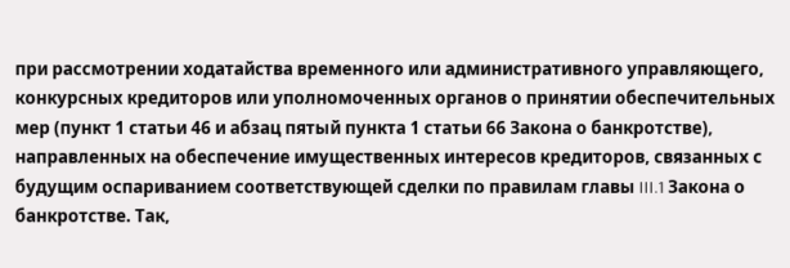при рассмотрении ходатайства временного или административного управляющего, конкурсных кредиторов или уполномоченных органов о принятии обеспечительных мер (пункт 1 статьи 46 и абзац пятый пункта 1 статьи 66 Закона о банкротстве), направленных на обеспечение имущественных интересов кредиторов, связанных с будущим оспариванием соответствующей сделки по правилам главы III.1 Закона о банкротстве. Так,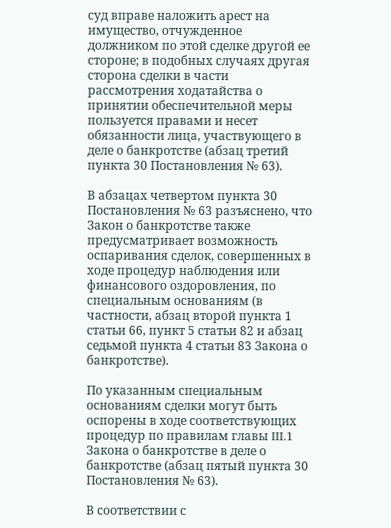суд вправе наложить арест на имущество, отчужденное должником по этой сделке другой ее стороне; в подобных случаях другая сторона сделки в части рассмотрения ходатайства о принятии обеспечительной меры пользуется правами и несет обязанности лица, участвующего в деле о банкротстве (абзац третий пункта 30 Постановления № 63).

В абзацах четвертом пункта 30 Постановления № 63 разъяснено, что Закон о банкротстве также предусматривает возможность оспаривания сделок, совершенных в ходе процедур наблюдения или финансового оздоровления, по специальным основаниям (в частности, абзац второй пункта 1 статьи 66, пункт 5 статьи 82 и абзац седьмой пункта 4 статьи 83 Закона о банкротстве).

По указанным специальным основаниям сделки могут быть оспорены в ходе соответствующих процедур по правилам главы III.1 Закона о банкротстве в деле о банкротстве (абзац пятый пункта 30 Постановления № 63).

В соответствии с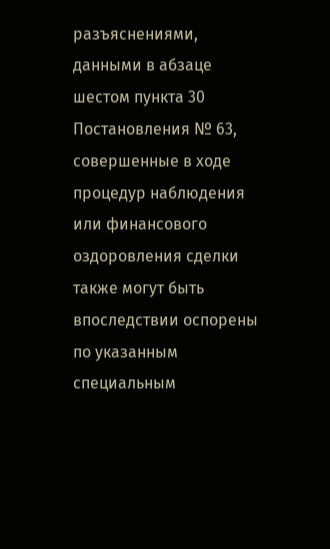разъяснениями, данными в абзаце шестом пункта 30 Постановления № 63, совершенные в ходе процедур наблюдения или финансового оздоровления сделки также могут быть впоследствии оспорены по указанным специальным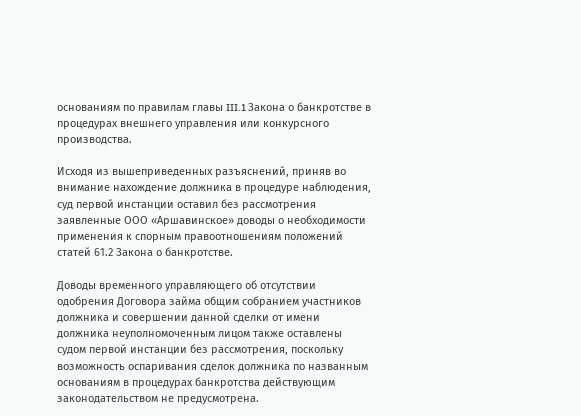основаниям по правилам главы III.1 Закона о банкротстве в процедурах внешнего управления или конкурсного производства.

Исходя из вышеприведенных разъяснений, приняв во внимание нахождение должника в процедуре наблюдения, суд первой инстанции оставил без рассмотрения заявленные ООО «Аршавинское» доводы о необходимости применения к спорным правоотношениям положений статей 61.2 Закона о банкротстве.

Доводы временного управляющего об отсутствии одобрения Договора займа общим собранием участников должника и совершении данной сделки от имени должника неуполномоченным лицом также оставлены судом первой инстанции без рассмотрения, поскольку возможность оспаривания сделок должника по названным основаниям в процедурах банкротства действующим законодательством не предусмотрена.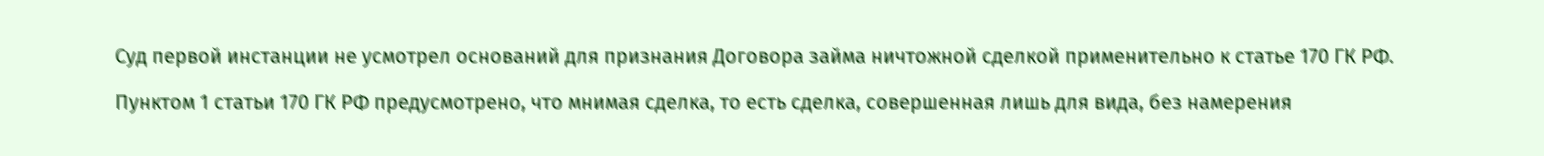Суд первой инстанции не усмотрел оснований для признания Договора займа ничтожной сделкой применительно к статье 170 ГК РФ.

Пунктом 1 статьи 170 ГК РФ предусмотрено, что мнимая сделка, то есть сделка, совершенная лишь для вида, без намерения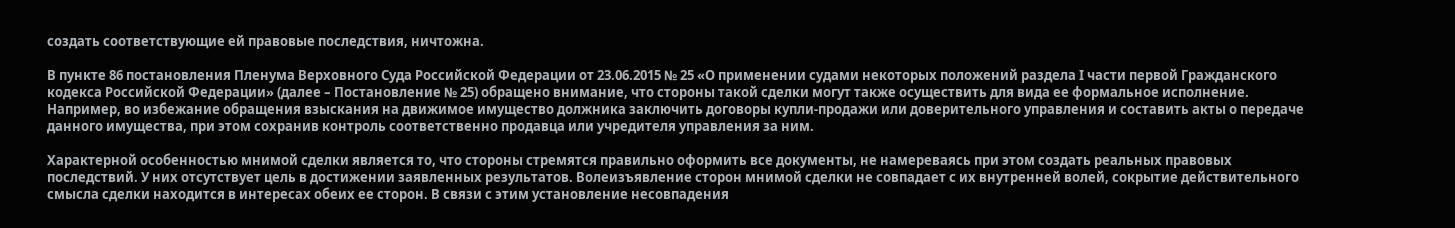создать соответствующие ей правовые последствия, ничтожна.

В пункте 86 постановления Пленума Верховного Суда Российской Федерации от 23.06.2015 № 25 «О применении судами некоторых положений раздела I части первой Гражданского кодекса Российской Федерации» (далее – Постановление № 25) обращено внимание, что стороны такой сделки могут также осуществить для вида ее формальное исполнение. Например, во избежание обращения взыскания на движимое имущество должника заключить договоры купли-продажи или доверительного управления и составить акты о передаче данного имущества, при этом сохранив контроль соответственно продавца или учредителя управления за ним.

Характерной особенностью мнимой сделки является то, что стороны стремятся правильно оформить все документы, не намереваясь при этом создать реальных правовых последствий. У них отсутствует цель в достижении заявленных результатов. Волеизъявление сторон мнимой сделки не совпадает с их внутренней волей, сокрытие действительного смысла сделки находится в интересах обеих ее сторон. В связи с этим установление несовпадения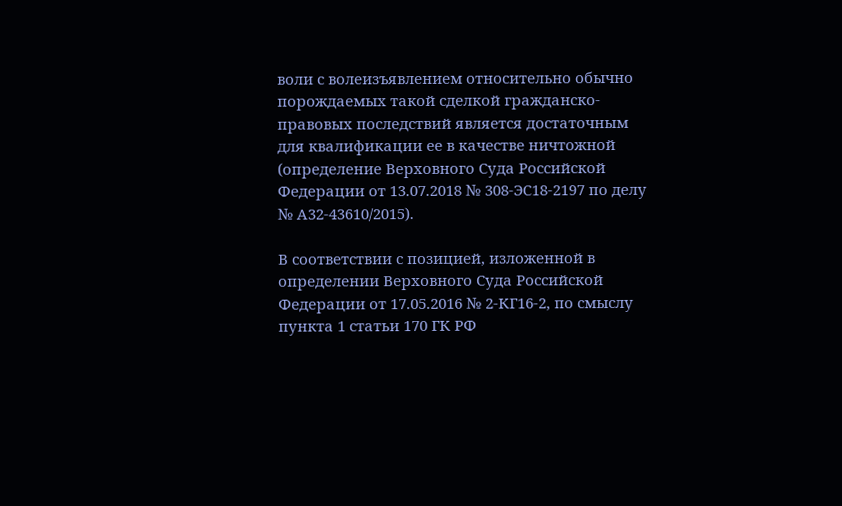воли с волеизъявлением относительно обычно порождаемых такой сделкой гражданско-правовых последствий является достаточным для квалификации ее в качестве ничтожной (определение Верховного Суда Российской Федерации от 13.07.2018 № 308-ЭС18-2197 по делу № А32-43610/2015).

В соответствии с позицией, изложенной в определении Верховного Суда Российской Федерации от 17.05.2016 № 2-КГ16-2, по смыслу пункта 1 статьи 170 ГК РФ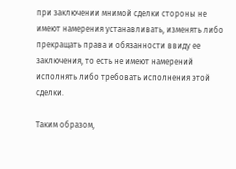при заключении мнимой сделки стороны не имеют намерения устанавливать, изменять либо прекращать права и обязанности ввиду ее заключения, то есть не имеют намерений исполнять либо требовать исполнения этой сделки.

Таким образом,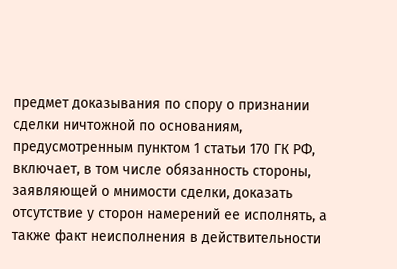предмет доказывания по спору о признании сделки ничтожной по основаниям, предусмотренным пунктом 1 статьи 170 ГК РФ, включает, в том числе обязанность стороны, заявляющей о мнимости сделки, доказать отсутствие у сторон намерений ее исполнять, а также факт неисполнения в действительности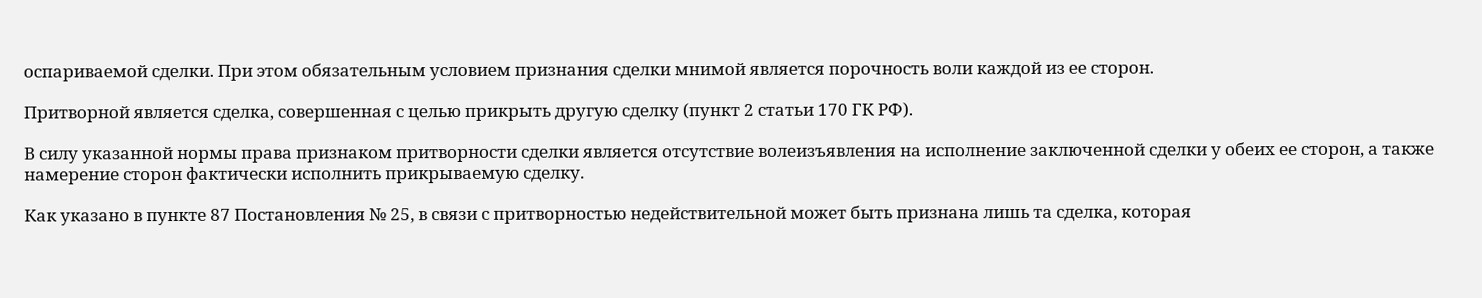оспариваемой сделки. При этом обязательным условием признания сделки мнимой является порочность воли каждой из ее сторон.

Притворной является сделка, совершенная с целью прикрыть другую сделку (пункт 2 статьи 170 ГК РФ).

В силу указанной нормы права признаком притворности сделки является отсутствие волеизъявления на исполнение заключенной сделки у обеих ее сторон, а также намерение сторон фактически исполнить прикрываемую сделку.

Как указано в пункте 87 Постановления № 25, в связи с притворностью недействительной может быть признана лишь та сделка, которая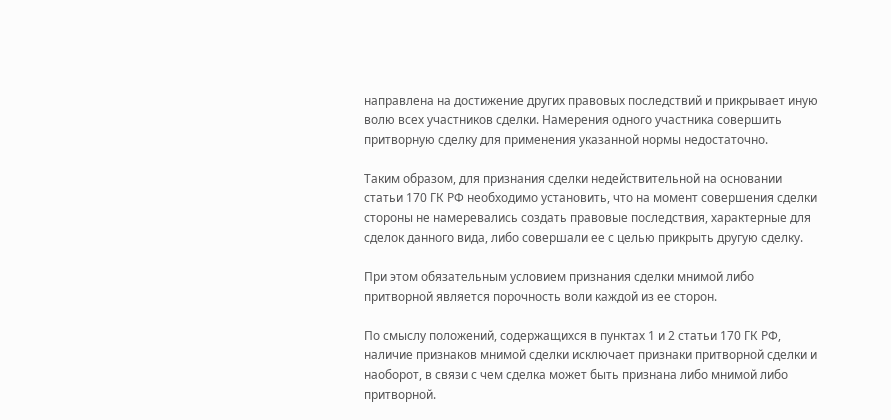направлена на достижение других правовых последствий и прикрывает иную волю всех участников сделки. Намерения одного участника совершить притворную сделку для применения указанной нормы недостаточно.

Таким образом, для признания сделки недействительной на основании статьи 170 ГК РФ необходимо установить, что на момент совершения сделки стороны не намеревались создать правовые последствия, характерные для сделок данного вида, либо совершали ее с целью прикрыть другую сделку.

При этом обязательным условием признания сделки мнимой либо притворной является порочность воли каждой из ее сторон.

По смыслу положений, содержащихся в пунктах 1 и 2 статьи 170 ГК РФ, наличие признаков мнимой сделки исключает признаки притворной сделки и наоборот, в связи с чем сделка может быть признана либо мнимой либо притворной.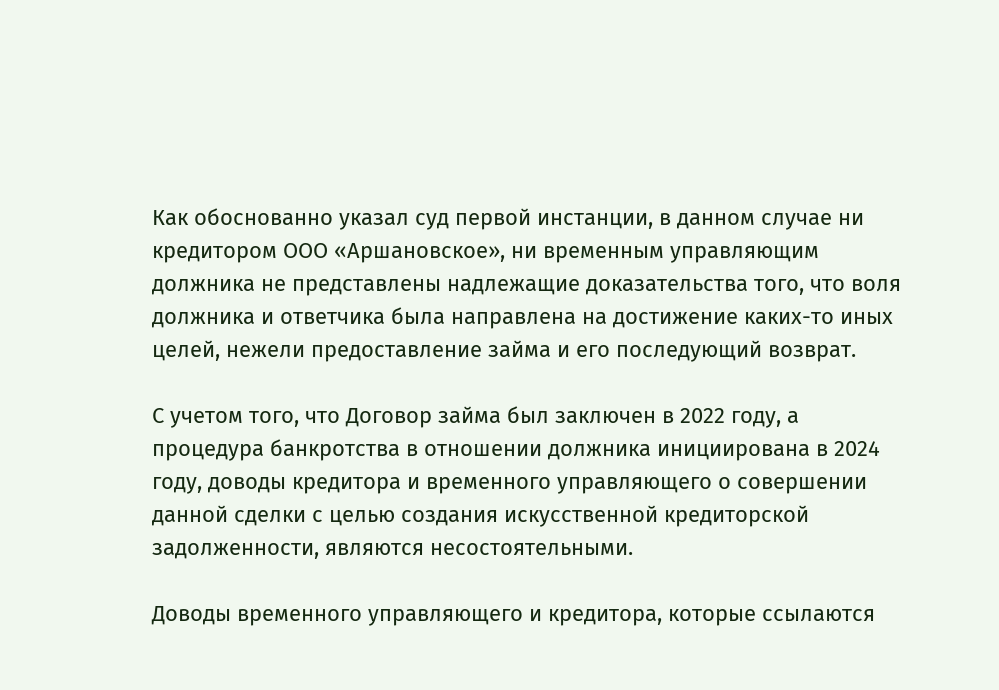Как обоснованно указал суд первой инстанции, в данном случае ни кредитором ООО «Аршановское», ни временным управляющим должника не представлены надлежащие доказательства того, что воля должника и ответчика была направлена на достижение каких-то иных целей, нежели предоставление займа и его последующий возврат.

С учетом того, что Договор займа был заключен в 2022 году, а процедура банкротства в отношении должника инициирована в 2024 году, доводы кредитора и временного управляющего о совершении данной сделки с целью создания искусственной кредиторской задолженности, являются несостоятельными.

Доводы временного управляющего и кредитора, которые ссылаются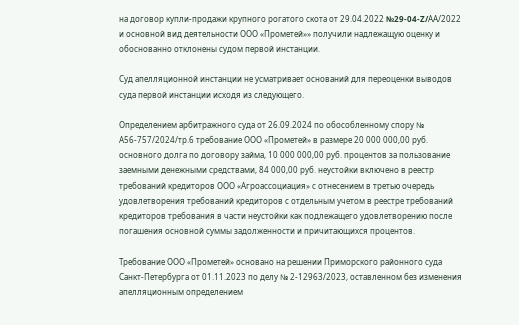на договор купли-продажи крупного рогатого скота от 29.04.2022 №29-04-Z/АА/2022 и основной вид деятельности ООО «Прометей»» получили надлежащую оценку и обоснованно отклонены судом первой инстанции.

Суд апелляционной инстанции не усматривает оснований для переоценки выводов суда первой инстанции исходя из следующего.

Определением арбитражного суда от 26.09.2024 по обособленному спору № А56-757/2024/тр.6 требование ООО «Прометей» в размере 20 000 000,00 руб. основного долга по договору займа, 10 000 000,00 руб. процентов за пользование заемными денежными средствами, 84 000,00 руб. неустойки включено в реестр требований кредиторов ООО «Агроассоциация» с отнесением в третью очередь удовлетворения требований кредиторов с отдельным учетом в реестре требований кредиторов требования в части неустойки как подлежащего удовлетворению после погашения основной суммы задолженности и причитающихся процентов.

Требование ООО «Прометей» основано на решении Приморского районного суда Санкт-Петербурга от 01.11.2023 по делу № 2-12963/2023, оставленном без изменения апелляционным определением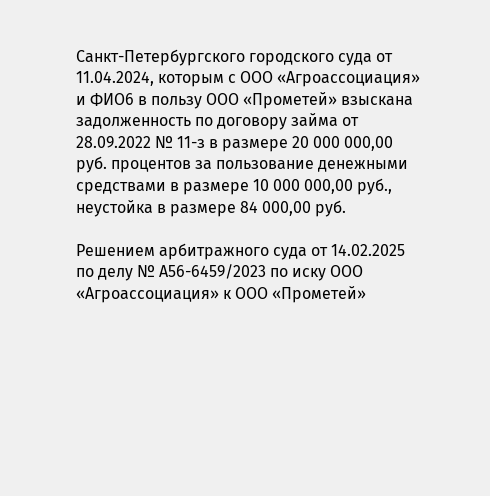Санкт-Петербургского городского суда от 11.04.2024, которым с ООО «Агроассоциация» и ФИО6 в пользу ООО «Прометей» взыскана задолженность по договору займа от 28.09.2022 № 11-з в размере 20 000 000,00 руб. процентов за пользование денежными средствами в размере 10 000 000,00 руб., неустойка в размере 84 000,00 руб.

Решением арбитражного суда от 14.02.2025 по делу № А56-6459/2023 по иску ООО «Агроассоциация» к ООО «Прометей»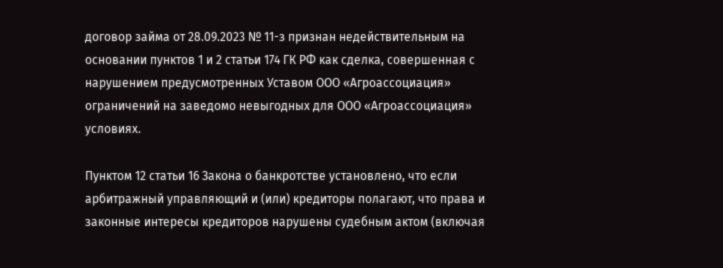договор займа от 28.09.2023 № 11-з признан недействительным на основании пунктов 1 и 2 статьи 174 ГК РФ как сделка, совершенная с нарушением предусмотренных Уставом ООО «Агроассоциация» ограничений на заведомо невыгодных для ООО «Агроассоциация» условиях.

Пунктом 12 статьи 16 Закона о банкротстве установлено, что если арбитражный управляющий и (или) кредиторы полагают, что права и законные интересы кредиторов нарушены судебным актом (включая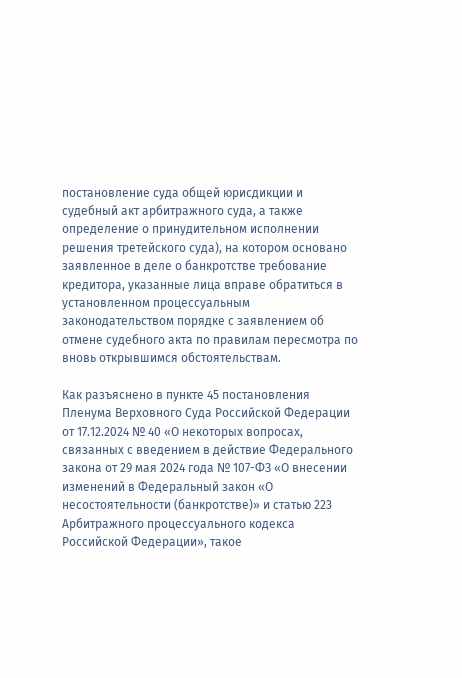постановление суда общей юрисдикции и судебный акт арбитражного суда, а также определение о принудительном исполнении решения третейского суда), на котором основано заявленное в деле о банкротстве требование кредитора, указанные лица вправе обратиться в установленном процессуальным законодательством порядке с заявлением об отмене судебного акта по правилам пересмотра по вновь открывшимся обстоятельствам.

Как разъяснено в пункте 45 постановления Пленума Верховного Суда Российской Федерации от 17.12.2024 № 40 «О некоторых вопросах, связанных с введением в действие Федерального закона от 29 мая 2024 года № 107-ФЗ «О внесении изменений в Федеральный закон «О несостоятельности (банкротстве)» и статью 223 Арбитражного процессуального кодекса Российской Федерации», такое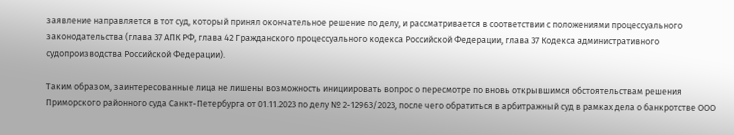заявление направляется в тот суд, который принял окончательное решение по делу, и рассматривается в соответствии с положениями процессуального законодательства (глава 37 АПК РФ, глава 42 Гражданского процессуального кодекса Российской Федерации, глава 37 Кодекса административного судопроизводства Российской Федерации).

Таким образом, заинтересованные лица не лишены возможность инициировать вопрос о пересмотре по вновь открывшимся обстоятельствам решения Приморского районного суда Санкт-Петербурга от 01.11.2023 по делу № 2-12963/2023, после чего обратиться в арбитражный суд в рамках дела о банкротстве ООО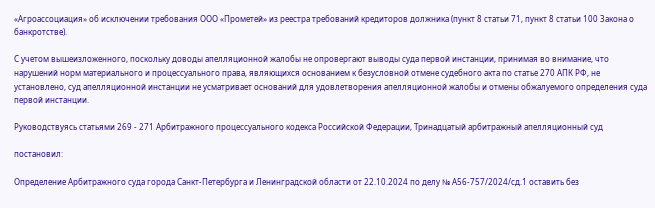«Агроассоциация» об исключении требования ООО «Прометей» из реестра требований кредиторов должника (пункт 8 статьи 71, пункт 8 статьи 100 Закона о банкротстве).

С учетом вышеизложенного, поскольку доводы апелляционной жалобы не опровергают выводы суда первой инстанции, принимая во внимание, что нарушений норм материального и процессуального права, являющихся основанием к безусловной отмене судебного акта по статье 270 АПК РФ, не установлено, суд апелляционной инстанции не усматривает оснований для удовлетворения апелляционной жалобы и отмены обжалуемого определения суда первой инстанции.

Руководствуясь статьями 269 - 271 Арбитражного процессуального кодекса Российской Федерации, Тринадцатый арбитражный апелляционный суд

постановил:

Определение Арбитражного суда города Санкт-Петербурга и Ленинградской области от 22.10.2024 по делу № А56-757/2024/сд.1 оставить без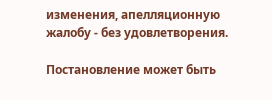изменения, апелляционную жалобу - без удовлетворения.

Постановление может быть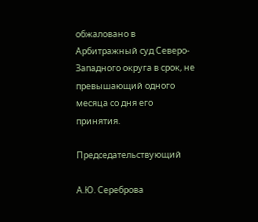обжаловано в Арбитражный суд Северо-Западного округа в срок, не превышающий одного месяца со дня его принятия.

Председательствующий

А.Ю. Сереброва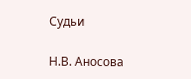Судьи

Н.В. Аносова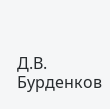Д.В. Бурденков